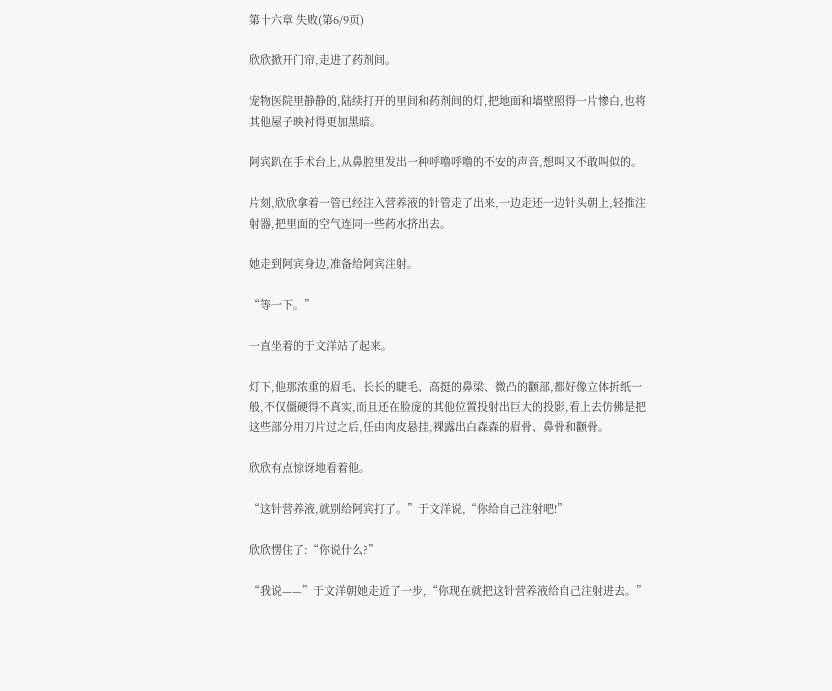第十六章 失败(第6/9页)

欣欣掀开门帘,走进了药剂间。

宠物医院里静静的,陆续打开的里间和药剂间的灯,把地面和墙壁照得一片惨白,也将其他屋子映衬得更加黑暗。

阿宾趴在手术台上,从鼻腔里发出一种呼噜呼噜的不安的声音,想叫又不敢叫似的。

片刻,欣欣拿着一管已经注入营养液的针管走了出来,一边走还一边针头朝上,轻推注射器,把里面的空气连同一些药水挤出去。

她走到阿宾身边,准备给阿宾注射。

“等一下。”

一直坐着的于文洋站了起来。

灯下,他那浓重的眉毛、长长的睫毛、高挺的鼻梁、微凸的颧部,都好像立体折纸一般,不仅僵硬得不真实,而且还在脸庞的其他位置投射出巨大的投影,看上去仿佛是把这些部分用刀片过之后,任由肉皮悬挂,裸露出白森森的眉骨、鼻骨和颧骨。

欣欣有点惊讶地看着他。

“这针营养液,就别给阿宾打了。”于文洋说,“你给自己注射吧!”

欣欣愣住了:“你说什么?”

“我说——”于文洋朝她走近了一步,“你现在就把这针营养液给自己注射进去。”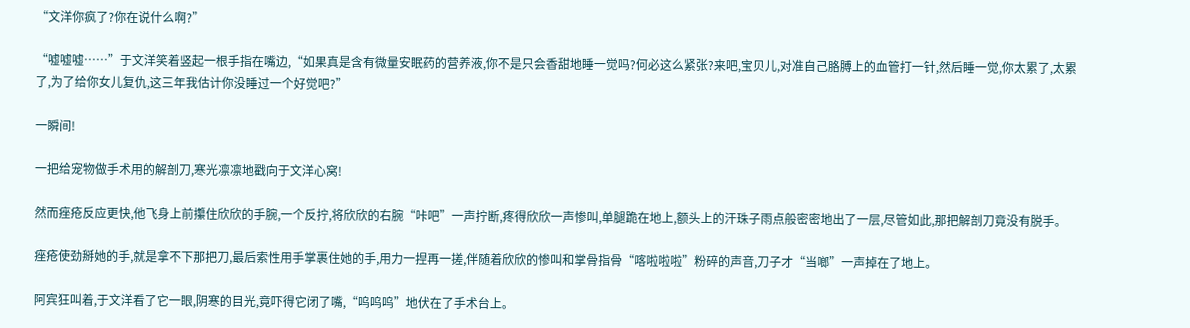“文洋你疯了?你在说什么啊?”

“嘘嘘嘘……”于文洋笑着竖起一根手指在嘴边,“如果真是含有微量安眠药的营养液,你不是只会香甜地睡一觉吗?何必这么紧张?来吧,宝贝儿,对准自己胳膊上的血管打一针,然后睡一觉,你太累了,太累了,为了给你女儿复仇,这三年我估计你没睡过一个好觉吧?”

一瞬间!

一把给宠物做手术用的解剖刀,寒光凛凛地戳向于文洋心窝!

然而痤疮反应更快,他飞身上前攥住欣欣的手腕,一个反拧,将欣欣的右腕“咔吧”一声拧断,疼得欣欣一声惨叫,单腿跪在地上,额头上的汗珠子雨点般密密地出了一层,尽管如此,那把解剖刀竟没有脱手。

痤疮使劲掰她的手,就是拿不下那把刀,最后索性用手掌裹住她的手,用力一捏再一搓,伴随着欣欣的惨叫和掌骨指骨“喀啦啦啦”粉碎的声音,刀子才“当啷”一声掉在了地上。

阿宾狂叫着,于文洋看了它一眼,阴寒的目光,竟吓得它闭了嘴,“呜呜呜”地伏在了手术台上。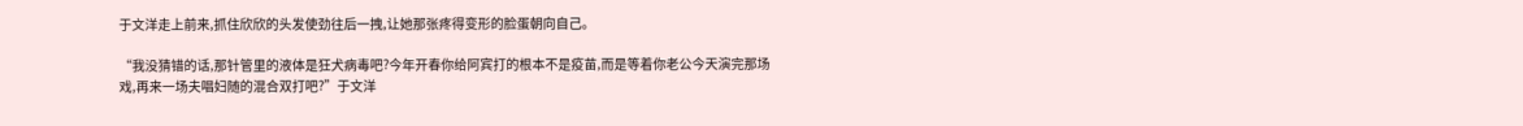于文洋走上前来,抓住欣欣的头发使劲往后一拽,让她那张疼得变形的脸蛋朝向自己。

“我没猜错的话,那针管里的液体是狂犬病毒吧?今年开春你给阿宾打的根本不是疫苗,而是等着你老公今天演完那场戏,再来一场夫唱妇随的混合双打吧?”于文洋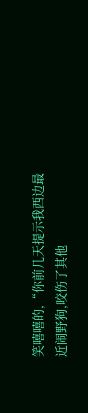笑嘻嘻的,“你前几天提示我西边最近闹野狗,咬伤了其他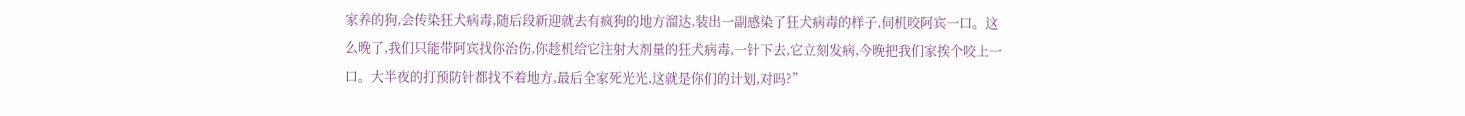家养的狗,会传染狂犬病毒,随后段新迎就去有疯狗的地方溜达,装出一副感染了狂犬病毒的样子,伺机咬阿宾一口。这么晚了,我们只能带阿宾找你治伤,你趁机给它注射大剂量的狂犬病毒,一针下去,它立刻发病,今晚把我们家挨个咬上一口。大半夜的打预防针都找不着地方,最后全家死光光,这就是你们的计划,对吗?”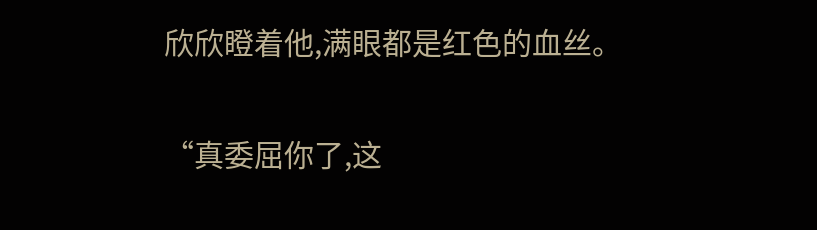欣欣瞪着他,满眼都是红色的血丝。

“真委屈你了,这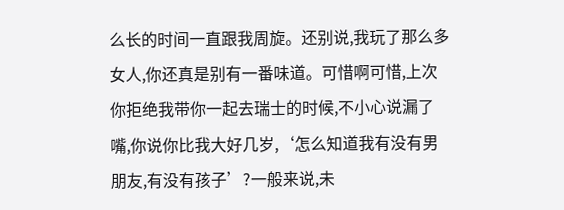么长的时间一直跟我周旋。还别说,我玩了那么多女人,你还真是别有一番味道。可惜啊可惜,上次你拒绝我带你一起去瑞士的时候,不小心说漏了嘴,你说你比我大好几岁,‘怎么知道我有没有男朋友,有没有孩子’?一般来说,未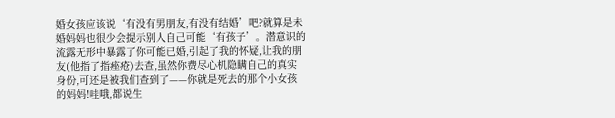婚女孩应该说‘有没有男朋友,有没有结婚’吧?就算是未婚妈妈也很少会提示别人自己可能‘有孩子’。潜意识的流露无形中暴露了你可能已婚,引起了我的怀疑,让我的朋友(他指了指痤疮)去查,虽然你费尽心机隐瞒自己的真实身份,可还是被我们查到了——你就是死去的那个小女孩的妈妈!哇哦,都说生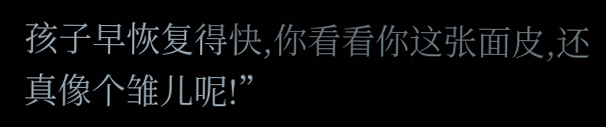孩子早恢复得快,你看看你这张面皮,还真像个雏儿呢!”